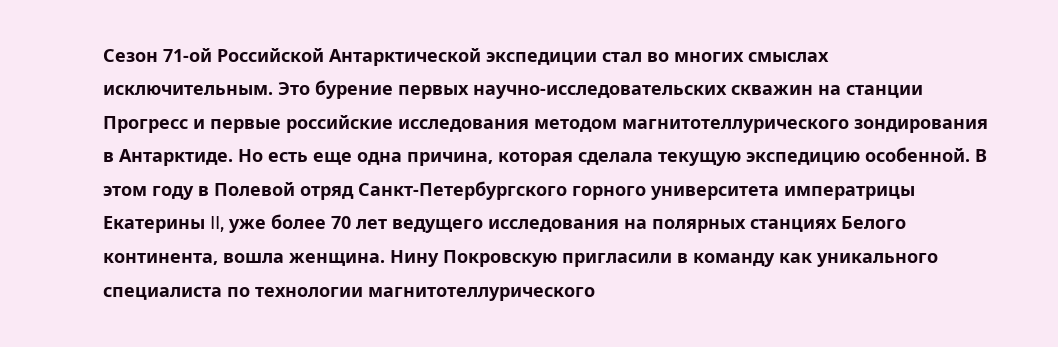Сезон 71-ой Российской Антарктической экспедиции стал во многих смыслах исключительным. Это бурение первых научно-исследовательских скважин на станции Прогресс и первые российские исследования методом магнитотеллурического зондирования в Антарктиде. Но есть еще одна причина, которая сделала текущую экспедицию особенной. В этом году в Полевой отряд Санкт-Петербургского горного университета императрицы Екатерины II, уже более 70 лет ведущего исследования на полярных станциях Белого континента, вошла женщина. Нину Покровскую пригласили в команду как уникального специалиста по технологии магнитотеллурического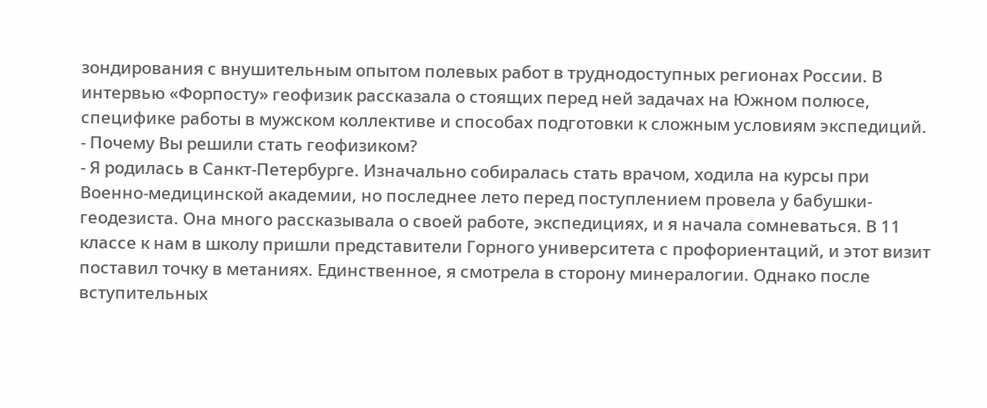зондирования с внушительным опытом полевых работ в труднодоступных регионах России. В интервью «Форпосту» геофизик рассказала о стоящих перед ней задачах на Южном полюсе, специфике работы в мужском коллективе и способах подготовки к сложным условиям экспедиций.
- Почему Вы решили стать геофизиком?
- Я родилась в Санкт-Петербурге. Изначально собиралась стать врачом, ходила на курсы при Военно-медицинской академии, но последнее лето перед поступлением провела у бабушки-геодезиста. Она много рассказывала о своей работе, экспедициях, и я начала сомневаться. В 11 классе к нам в школу пришли представители Горного университета с профориентаций, и этот визит поставил точку в метаниях. Единственное, я смотрела в сторону минералогии. Однако после вступительных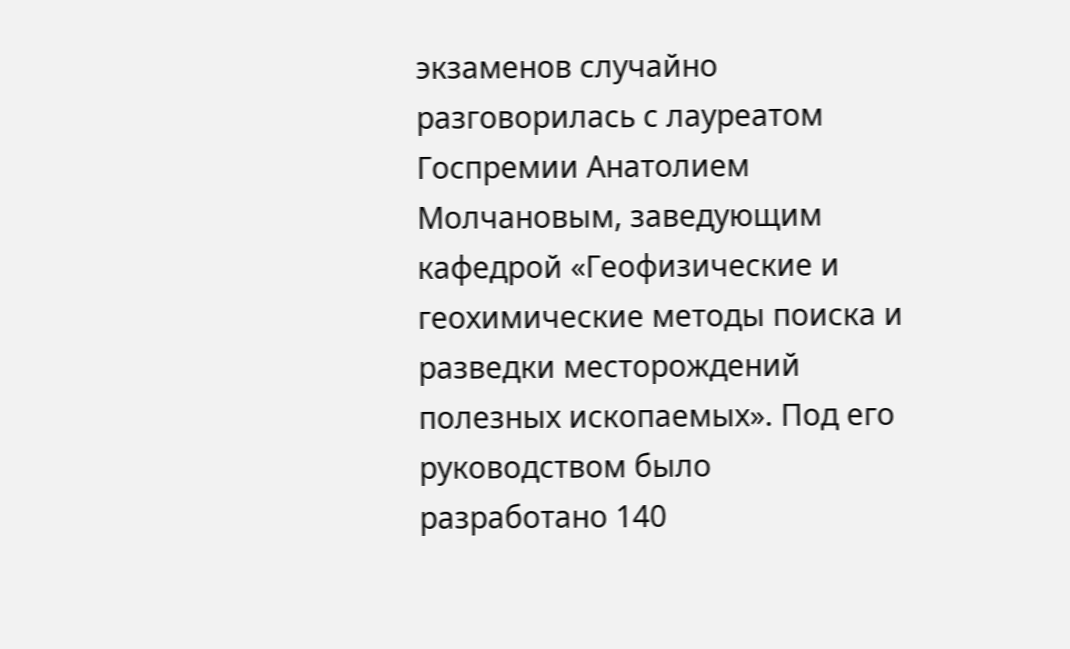экзаменов случайно разговорилась с лауреатом Госпремии Анатолием Молчановым, заведующим кафедрой «Геофизические и геохимические методы поиска и разведки месторождений полезных ископаемых». Под его руководством было разработано 140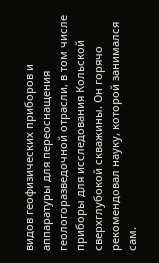видов геофизических приборов и аппаратуры для переоснащения геологоразведочной отрасли, в том числе приборы для исследования Кольской сверхглубокой скважины. Он горячо рекомендовал науку, которой занимался сам.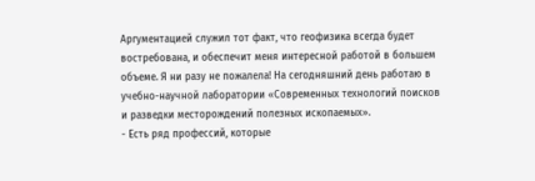Аргументацией служил тот факт, что геофизика всегда будет востребована, и обеспечит меня интересной работой в большем объеме. Я ни разу не пожалела! На сегодняшний день работаю в учебно-научной лаборатории «Современных технологий поисков и разведки месторождений полезных ископаемых».
- Есть ряд профессий, которые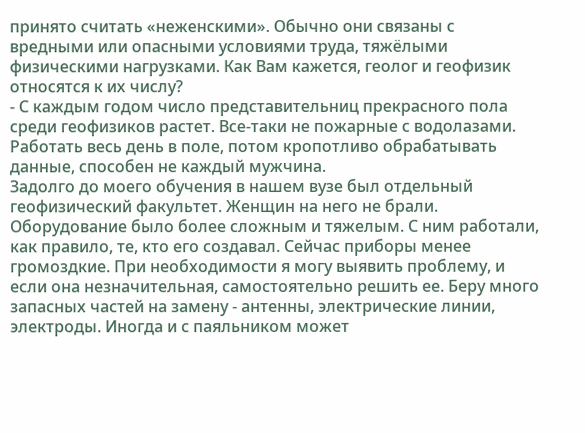принято считать «неженскими». Обычно они связаны с вредными или опасными условиями труда, тяжёлыми физическими нагрузками. Как Вам кажется, геолог и геофизик относятся к их числу?
- С каждым годом число представительниц прекрасного пола среди геофизиков растет. Все-таки не пожарные с водолазами. Работать весь день в поле, потом кропотливо обрабатывать данные, способен не каждый мужчина.
Задолго до моего обучения в нашем вузе был отдельный геофизический факультет. Женщин на него не брали. Оборудование было более сложным и тяжелым. С ним работали, как правило, те, кто его создавал. Сейчас приборы менее громоздкие. При необходимости я могу выявить проблему, и если она незначительная, самостоятельно решить ее. Беру много запасных частей на замену - антенны, электрические линии, электроды. Иногда и с паяльником может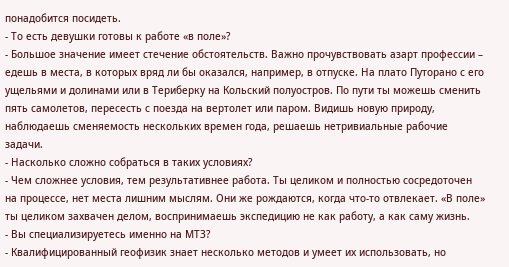понадобится посидеть.
- То есть девушки готовы к работе «в поле»?
- Большое значение имеет стечение обстоятельств. Важно прочувствовать азарт профессии – едешь в места, в которых вряд ли бы оказался, например, в отпуске. На плато Путорано с его ущельями и долинами или в Териберку на Кольский полуостров. По пути ты можешь сменить пять самолетов, пересесть с поезда на вертолет или паром. Видишь новую природу, наблюдаешь сменяемость нескольких времен года, решаешь нетривиальные рабочие задачи.
- Насколько сложно собраться в таких условиях?
- Чем сложнее условия, тем результативнее работа. Ты целиком и полностью сосредоточен на процессе, нет места лишним мыслям. Они же рождаются, когда что-то отвлекает. «В поле» ты целиком захвачен делом, воспринимаешь экспедицию не как работу, а как саму жизнь.
- Вы специализируетесь именно на МТЗ?
- Квалифицированный геофизик знает несколько методов и умеет их использовать, но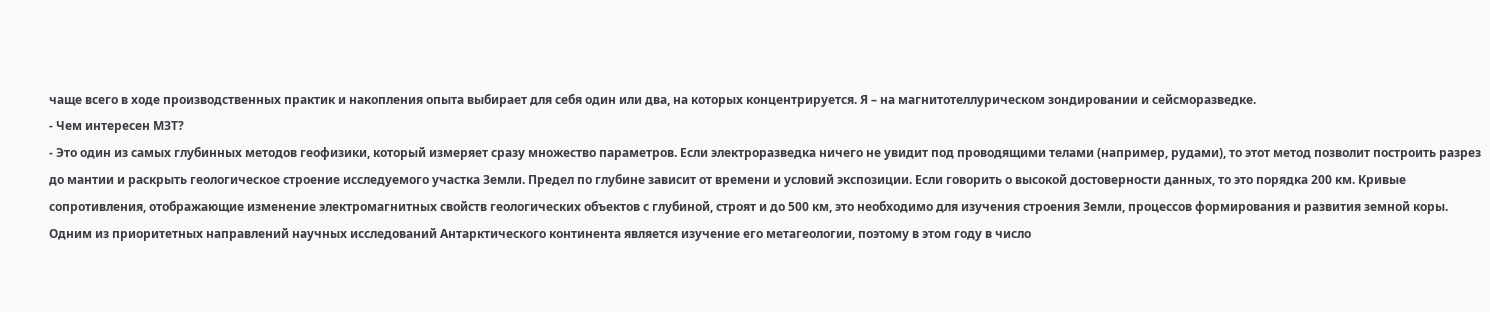чаще всего в ходе производственных практик и накопления опыта выбирает для себя один или два, на которых концентрируется. Я – на магнитотеллурическом зондировании и сейсморазведке.
- Чем интересен МЗТ?
- Это один из самых глубинных методов геофизики, который измеряет сразу множество параметров. Если электроразведка ничего не увидит под проводящими телами (например, рудами), то этот метод позволит построить разрез до мантии и раскрыть геологическое строение исследуемого участка Земли. Предел по глубине зависит от времени и условий экспозиции. Если говорить о высокой достоверности данных, то это порядка 200 км. Кривые сопротивления, отображающие изменение электромагнитных свойств геологических объектов с глубиной, строят и до 500 км, это необходимо для изучения строения Земли, процессов формирования и развития земной коры.
Одним из приоритетных направлений научных исследований Антарктического континента является изучение его метагеологии, поэтому в этом году в число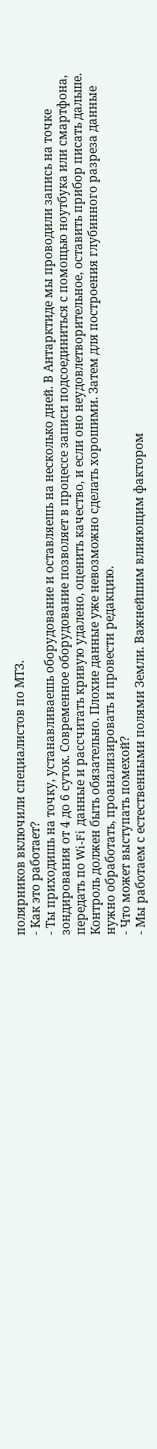полярников включили специалистов по МТЗ.
- Как это работает?
- Ты приходишь на точку, устанавливаешь оборудование и оставляешь на несколько дней. В Антарктиде мы проводили запись на точке зондирования от 4 до 6 суток. Современное оборудование позволяет в процессе записи подсоединиться с помощью ноутбука или смартфона, передать по Wi-Fi данные и рассчитать кривую удалено, оценить качество, и если оно неудовлетворительное, оставить прибор писать дальше. Контроль должен быть обязательно. Плохие данные уже невозможно сделать хорошими. Затем для построения глубинного разреза данные нужно обработать, проанализировать и провести редакцию.
- Что может выступать помехой?
- Мы работаем с естественными полями Земли. Важнейшим влияющим фактором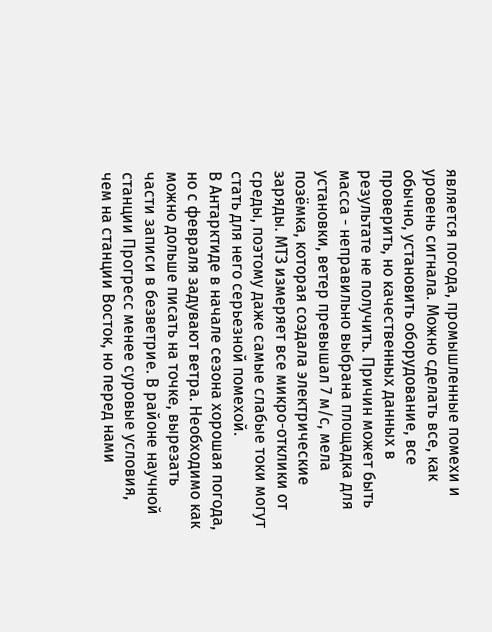является погода, промышленные помехи и уровень сигнала. Можно сделать все, как обычно, установить оборудование, все проверить, но качественных данных в результате не получить. Причин может быть масса - неправильно выбрана площадка для установки, ветер превышал 7 м/с, мела позёмка, которая создала электрические заряды. МТЗ измеряет все микро-отклики от среды, поэтому даже самые слабые токи могут стать для него серьезной помехой.
В Антарктиде в начале сезона хорошая погода, но с февраля задувают ветра. Необходимо как можно дольше писать на точке, вырезать части записи в безветрие. В районе научной станции Прогресс менее суровые условия, чем на станции Восток, но перед нами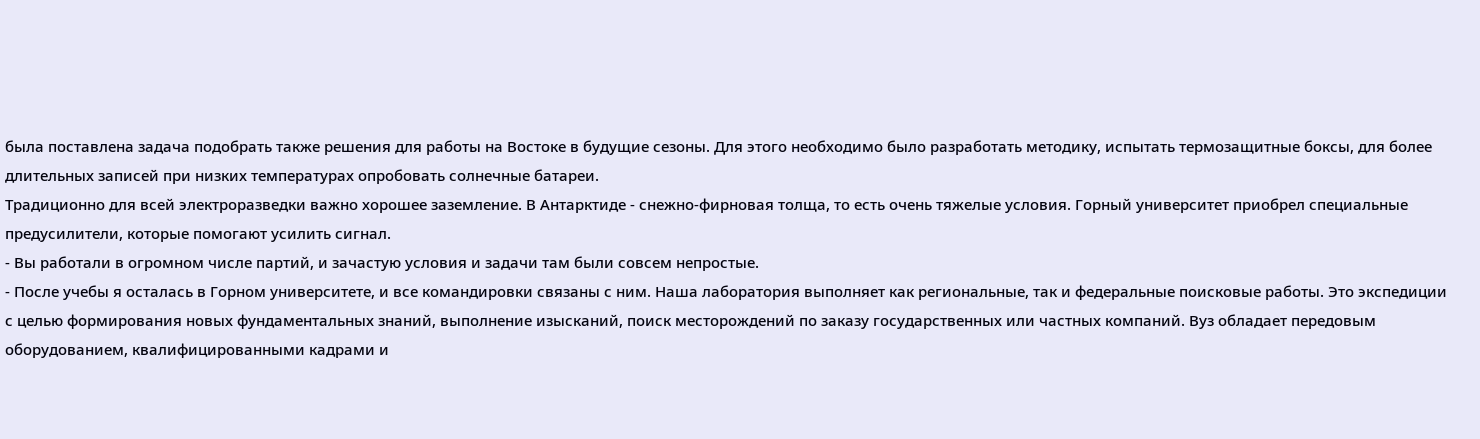была поставлена задача подобрать также решения для работы на Востоке в будущие сезоны. Для этого необходимо было разработать методику, испытать термозащитные боксы, для более длительных записей при низких температурах опробовать солнечные батареи.
Традиционно для всей электроразведки важно хорошее заземление. В Антарктиде - снежно-фирновая толща, то есть очень тяжелые условия. Горный университет приобрел специальные предусилители, которые помогают усилить сигнал.
- Вы работали в огромном числе партий, и зачастую условия и задачи там были совсем непростые.
- После учебы я осталась в Горном университете, и все командировки связаны с ним. Наша лаборатория выполняет как региональные, так и федеральные поисковые работы. Это экспедиции с целью формирования новых фундаментальных знаний, выполнение изысканий, поиск месторождений по заказу государственных или частных компаний. Вуз обладает передовым оборудованием, квалифицированными кадрами и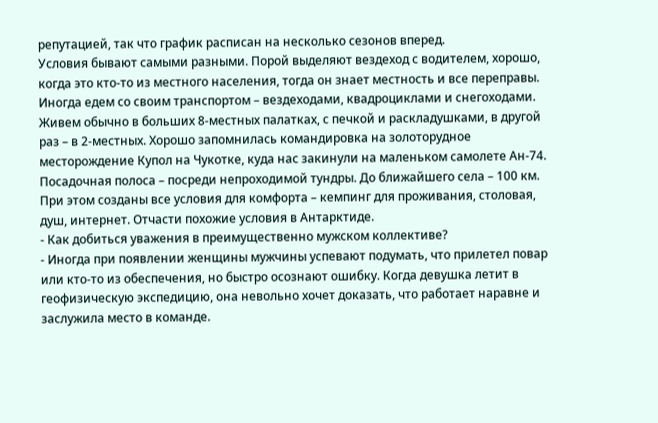репутацией, так что график расписан на несколько сезонов вперед.
Условия бывают самыми разными. Порой выделяют вездеход с водителем, хорошо, когда это кто-то из местного населения, тогда он знает местность и все переправы. Иногда едем со своим транспортом – вездеходами, квадроциклами и снегоходами. Живем обычно в больших 8-местных палатках, с печкой и раскладушками, в другой раз – в 2-местных. Хорошо запомнилась командировка на золоторудное месторождение Купол на Чукотке, куда нас закинули на маленьком самолете Ан-74. Посадочная полоса – посреди непроходимой тундры. До ближайшего села – 100 км. При этом созданы все условия для комфорта – кемпинг для проживания, столовая, душ, интернет. Отчасти похожие условия в Антарктиде.
- Как добиться уважения в преимущественно мужском коллективе?
- Иногда при появлении женщины мужчины успевают подумать, что прилетел повар или кто-то из обеспечения, но быстро осознают ошибку. Когда девушка летит в геофизическую экспедицию, она невольно хочет доказать, что работает наравне и заслужила место в команде.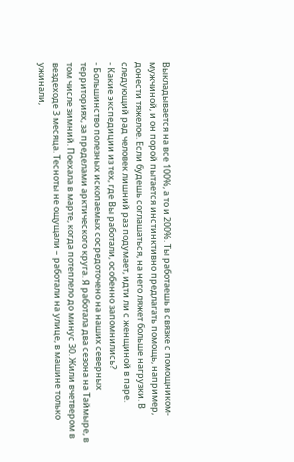Выкладывается на все 100%, а то и 200%. Ты работаешь в связке с помощником-мужчиной, и он порой пытается инстинктивно предлагать помощь, например, донести тяжелое. Если будешь соглашаться, на него ляжет больше нагрузки. В следующий рад человек лишний раз подумает, идти ли с женщиной в паре.
- Какие экспедиции из тех, где Вы работали, особенно запомнились?
- Большинство полезных ископаемых сосредоточено на наших северных территориях, за пределами арктического круга. Я работала два сезона на Таймыре, в том числе зимний. Поехала в марте, когда потеплело до минус 30. Жили вчетвером в вездеходе 3 месяца. Тесноты не ощущали – работали на улице, в машине только ужинали,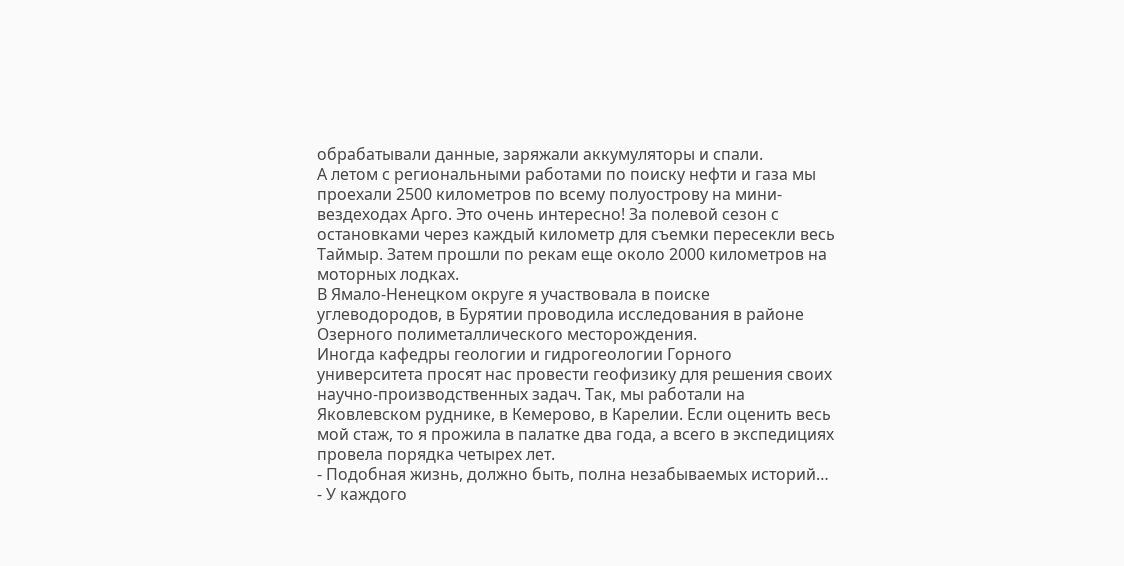обрабатывали данные, заряжали аккумуляторы и спали.
А летом с региональными работами по поиску нефти и газа мы проехали 2500 километров по всему полуострову на мини-вездеходах Арго. Это очень интересно! За полевой сезон с остановками через каждый километр для съемки пересекли весь Таймыр. Затем прошли по рекам еще около 2000 километров на моторных лодках.
В Ямало-Ненецком округе я участвовала в поиске углеводородов, в Бурятии проводила исследования в районе Озерного полиметаллического месторождения.
Иногда кафедры геологии и гидрогеологии Горного университета просят нас провести геофизику для решения своих научно-производственных задач. Так, мы работали на Яковлевском руднике, в Кемерово, в Карелии. Если оценить весь мой стаж, то я прожила в палатке два года, а всего в экспедициях провела порядка четырех лет.
- Подобная жизнь, должно быть, полна незабываемых историй…
- У каждого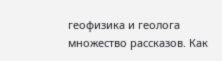геофизика и геолога множество рассказов. Как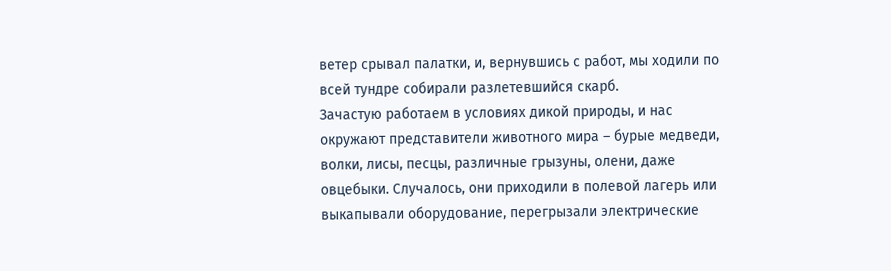ветер срывал палатки, и, вернувшись с работ, мы ходили по всей тундре собирали разлетевшийся скарб.
Зачастую работаем в условиях дикой природы, и нас окружают представители животного мира – бурые медведи, волки, лисы, песцы, различные грызуны, олени, даже овцебыки. Случалось, они приходили в полевой лагерь или выкапывали оборудование, перегрызали электрические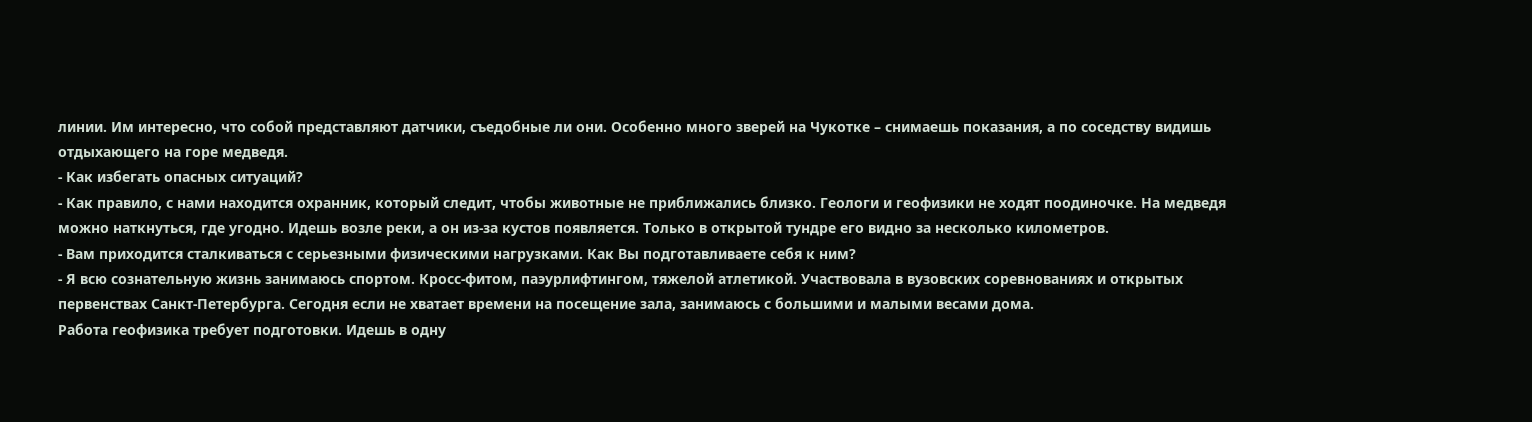линии. Им интересно, что собой представляют датчики, съедобные ли они. Особенно много зверей на Чукотке – снимаешь показания, а по соседству видишь отдыхающего на горе медведя.
- Как избегать опасных ситуаций?
- Как правило, с нами находится охранник, который следит, чтобы животные не приближались близко. Геологи и геофизики не ходят поодиночке. На медведя можно наткнуться, где угодно. Идешь возле реки, а он из-за кустов появляется. Только в открытой тундре его видно за несколько километров.
- Вам приходится сталкиваться с серьезными физическими нагрузками. Как Вы подготавливаете себя к ним?
- Я всю сознательную жизнь занимаюсь спортом. Кросс-фитом, паэурлифтингом, тяжелой атлетикой. Участвовала в вузовских соревнованиях и открытых первенствах Санкт-Петербурга. Сегодня если не хватает времени на посещение зала, занимаюсь с большими и малыми весами дома.
Работа геофизика требует подготовки. Идешь в одну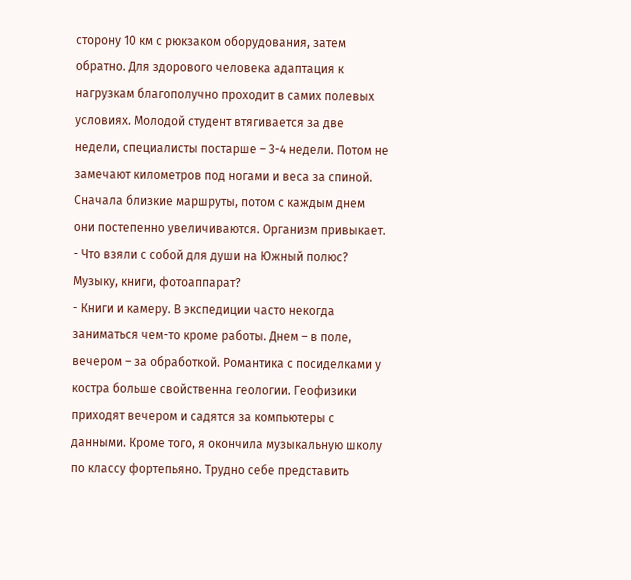сторону 10 км с рюкзаком оборудования, затем обратно. Для здорового человека адаптация к нагрузкам благополучно проходит в самих полевых условиях. Молодой студент втягивается за две недели, специалисты постарше – 3-4 недели. Потом не замечают километров под ногами и веса за спиной. Сначала близкие маршруты, потом с каждым днем они постепенно увеличиваются. Организм привыкает.
- Что взяли с собой для души на Южный полюс? Музыку, книги, фотоаппарат?
- Книги и камеру. В экспедиции часто некогда заниматься чем-то кроме работы. Днем – в поле, вечером – за обработкой. Романтика с посиделками у костра больше свойственна геологии. Геофизики приходят вечером и садятся за компьютеры с данными. Кроме того, я окончила музыкальную школу по классу фортепьяно. Трудно себе представить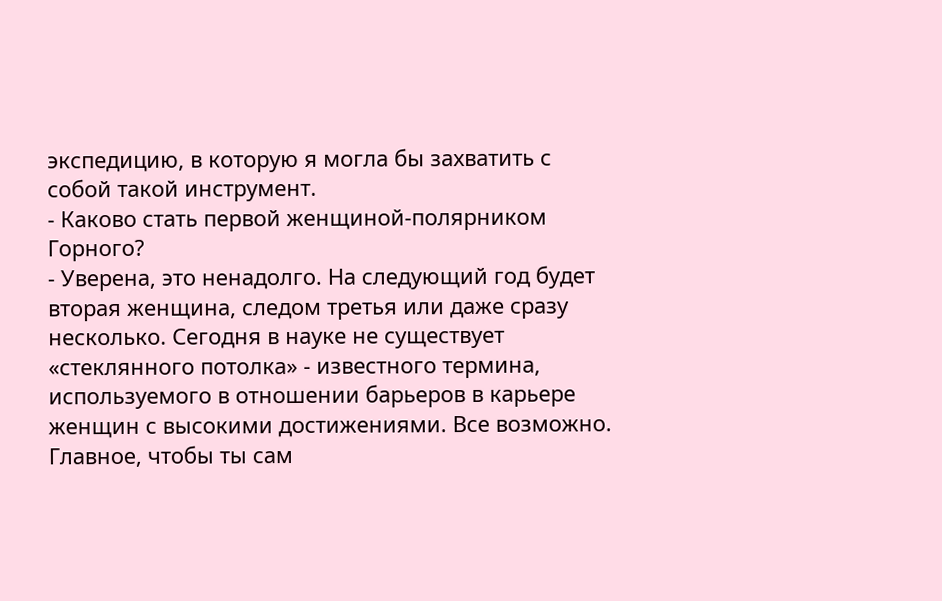экспедицию, в которую я могла бы захватить с собой такой инструмент.
- Каково стать первой женщиной-полярником Горного?
- Уверена, это ненадолго. На следующий год будет вторая женщина, следом третья или даже сразу несколько. Сегодня в науке не существует «стеклянного потолка» - известного термина, используемого в отношении барьеров в карьере женщин с высокими достижениями. Все возможно. Главное, чтобы ты сам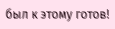был к этому готов!